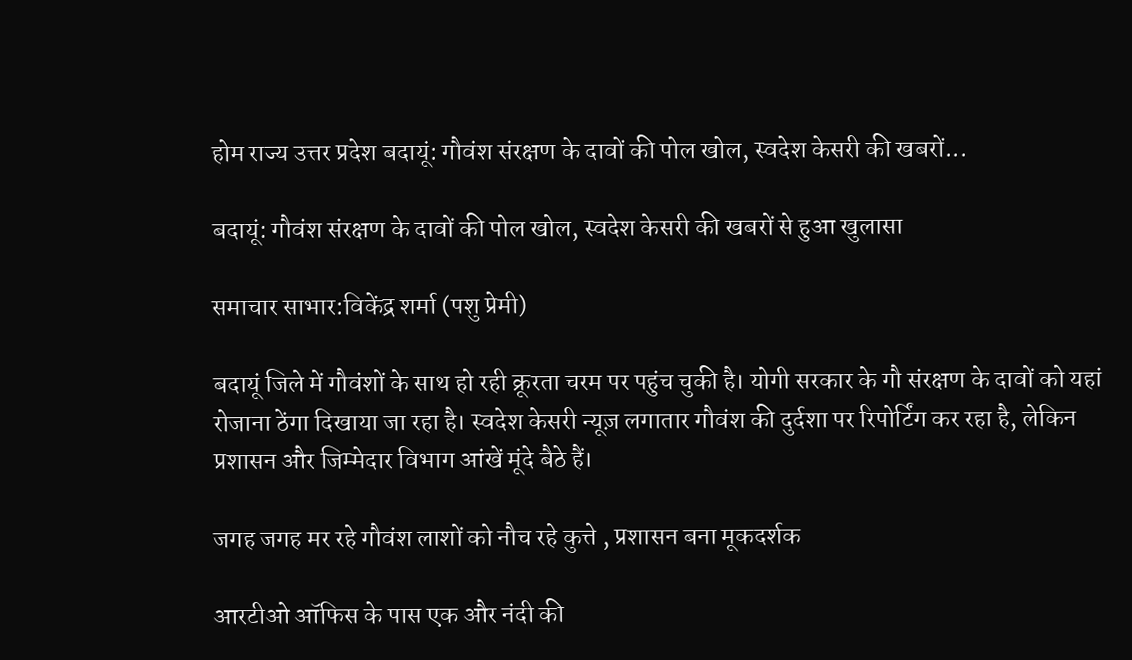होम राज्य उत्तर प्रदेश बदायूं: गौवंश संरक्षण के दावों की पोल खोल, स्वदेश केसरी की खबरों...

बदायूं: गौवंश संरक्षण के दावों की पोल खोल, स्वदेश केसरी की खबरों से हुआ खुलासा

समाचार साभार:विकेंद्र शर्मा (पशु प्रेमी)

बदायूं जिले में गौवंशों के साथ हो रही क्रूरता चरम पर पहुंच चुकी है। योगी सरकार के गौ संरक्षण के दावों को यहां रोजाना ठेंगा दिखाया जा रहा है। स्वदेश केसरी न्यूज़ लगातार गौवंश की दुर्दशा पर रिपोर्टिंग कर रहा है, लेकिन प्रशासन और जिम्मेदार विभाग आंखें मूंदे बैठे हैं।

जगह जगह मर रहे गौवंश लाशों को नौच रहे कुत्ते , प्रशासन बना मूकदर्शक

आरटीओ ऑफिस के पास एक और नंदी की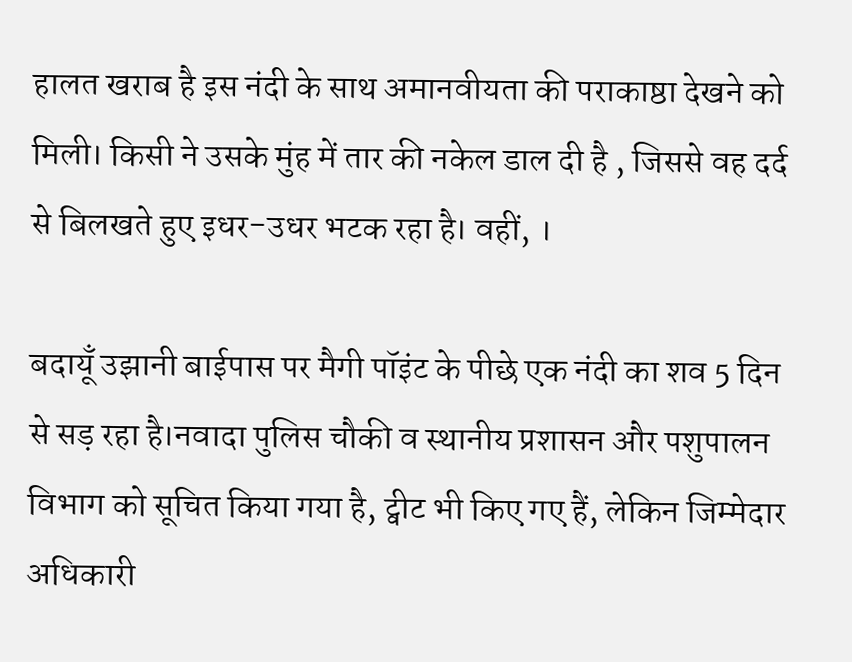हालत खराब है इस नंदी के साथ अमानवीयता की पराकाष्ठा देखने को मिली। किसी ने उसके मुंह में तार की नकेल डाल दी है , जिससे वह दर्द से बिलखते हुए इधर-उधर भटक रहा है। वहीं, ।

बदायूँ उझानी बाईपास पर मैगी पॉइंट के पीछे एक नंदी का शव 5 दिन से सड़ रहा है।नवादा पुलिस चौकी व स्थानीय प्रशासन और पशुपालन विभाग को सूचित किया गया है, ट्वीट भी किए गए हैं, लेकिन जिम्मेदार अधिकारी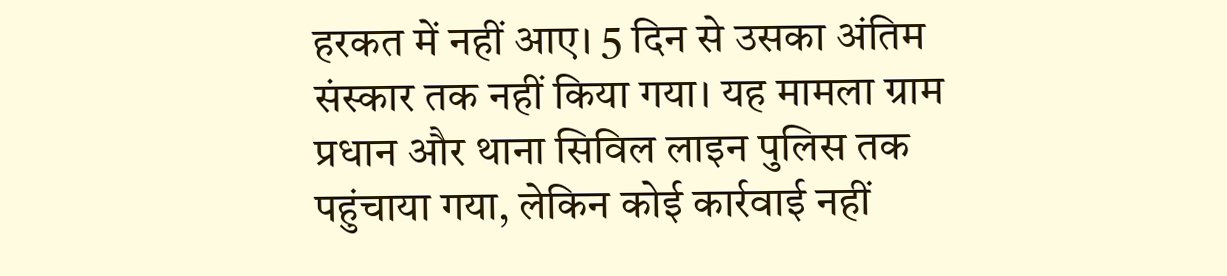हरकत में नहीं आए। 5 दिन से उसका अंतिम संस्कार तक नहीं किया गया। यह मामला ग्राम प्रधान और थाना सिविल लाइन पुलिस तक पहुंचाया गया, लेकिन कोई कार्रवाई नहीं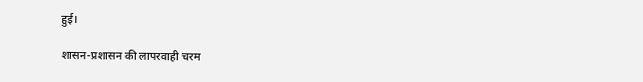हुई।

शासन-प्रशासन की लापरवाही चरम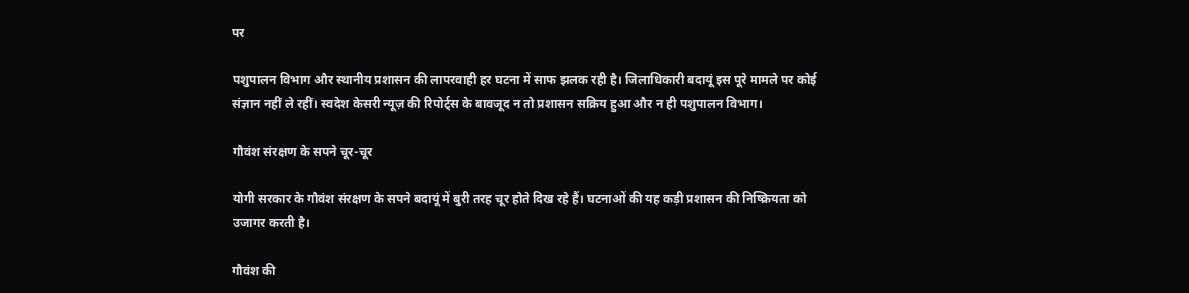पर

पशुपालन विभाग और स्थानीय प्रशासन की लापरवाही हर घटना में साफ झलक रही है। जिलाधिकारी बदायूं इस पूरे मामले पर कोई संज्ञान नहीं ले रहीं। स्वदेश केसरी न्यूज़ की रिपोर्ट्स के बावजूद न तो प्रशासन सक्रिय हुआ और न ही पशुपालन विभाग।

गौवंश संरक्षण के सपने चूर-चूर

योगी सरकार के गौवंश संरक्षण के सपने बदायूं में बुरी तरह चूर होते दिख रहे हैं। घटनाओं की यह कड़ी प्रशासन की निष्क्रियता को उजागर करती है।

गौवंश की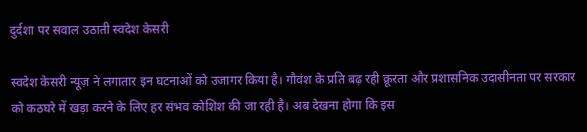दुर्दशा पर सवाल उठाती स्वदेश केसरी

स्वदेश केसरी न्यूज़ ने लगातार इन घटनाओं को उजागर किया है। गौवंश के प्रति बढ़ रही क्रूरता और प्रशासनिक उदासीनता पर सरकार को कठघरे में खड़ा करने के लिए हर संभव कोशिश की जा रही है। अब देखना होगा कि इस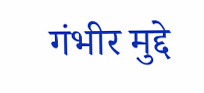गंभीर मुद्दे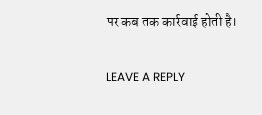पर कब तक कार्रवाई होती है।

LEAVE A REPLY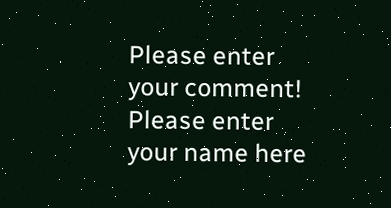Please enter your comment!
Please enter your name here